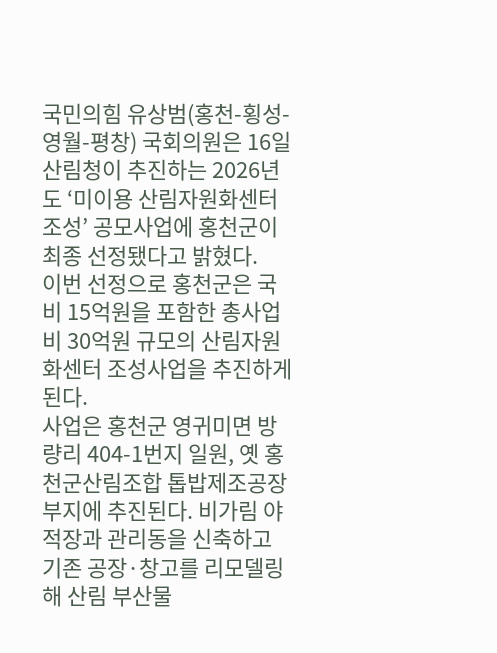국민의힘 유상범(홍천-횡성-영월-평창) 국회의원은 16일 산림청이 추진하는 2026년도 ‘미이용 산림자원화센터 조성’ 공모사업에 홍천군이 최종 선정됐다고 밝혔다.
이번 선정으로 홍천군은 국비 15억원을 포함한 총사업비 30억원 규모의 산림자원화센터 조성사업을 추진하게 된다.
사업은 홍천군 영귀미면 방량리 404-1번지 일원, 옛 홍천군산림조합 톱밥제조공장 부지에 추진된다. 비가림 야적장과 관리동을 신축하고 기존 공장·창고를 리모델링해 산림 부산물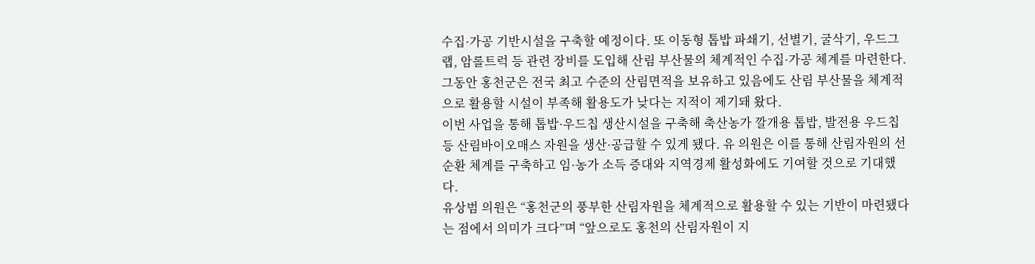수집·가공 기반시설을 구축할 예정이다. 또 이동형 톱밥 파쇄기, 선별기, 굴삭기, 우드그랩, 암롤트럭 등 관련 장비를 도입해 산림 부산물의 체계적인 수집·가공 체계를 마련한다.
그동안 홍천군은 전국 최고 수준의 산림면적을 보유하고 있음에도 산림 부산물을 체계적으로 활용할 시설이 부족해 활용도가 낮다는 지적이 제기돼 왔다.
이번 사업을 통해 톱밥·우드칩 생산시설을 구축해 축산농가 깔개용 톱밥, 발전용 우드칩 등 산림바이오매스 자원을 생산·공급할 수 있게 됐다. 유 의원은 이를 통해 산림자원의 선순환 체계를 구축하고 임·농가 소득 증대와 지역경제 활성화에도 기여할 것으로 기대했다.
유상범 의원은 “홍천군의 풍부한 산림자원을 체계적으로 활용할 수 있는 기반이 마련됐다는 점에서 의미가 크다”며 “앞으로도 홍천의 산림자원이 지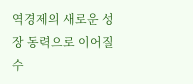역경제의 새로운 성장 동력으로 이어질 수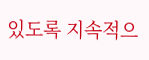있도록 지속적으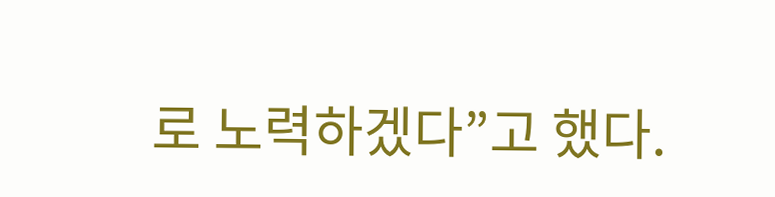로 노력하겠다”고 했다.